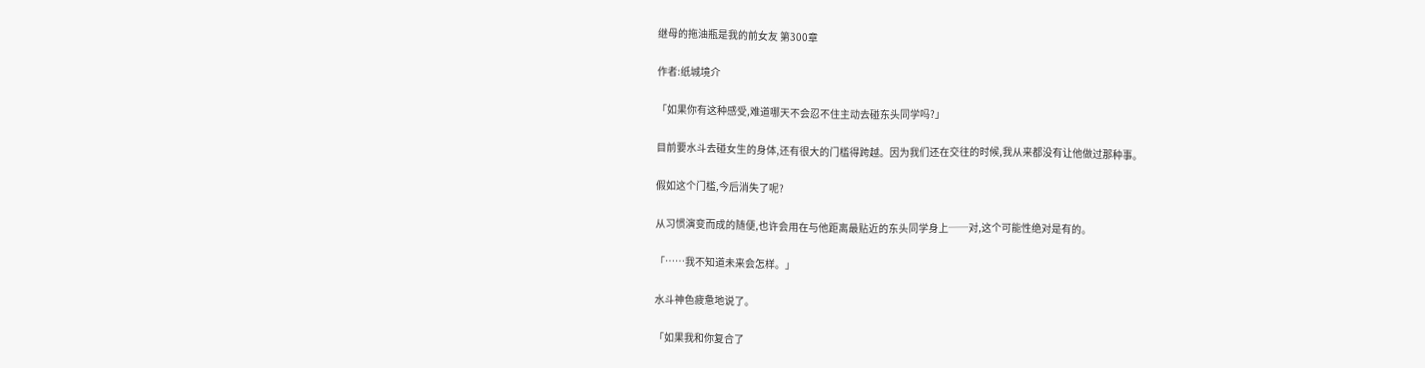继母的拖油瓶是我的前女友 第300章

作者:纸城境介

「如果你有这种感受,难道哪天不会忍不住主动去碰东头同学吗?」

目前要水斗去碰女生的身体,还有很大的门槛得跨越。因为我们还在交往的时候,我从来都没有让他做过那种事。

假如这个门槛,今后消失了呢?

从习惯演变而成的随便,也许会用在与他距离最贴近的东头同学身上──对,这个可能性绝对是有的。

「……我不知道未来会怎样。」

水斗神色疲惫地说了。

「如果我和你复合了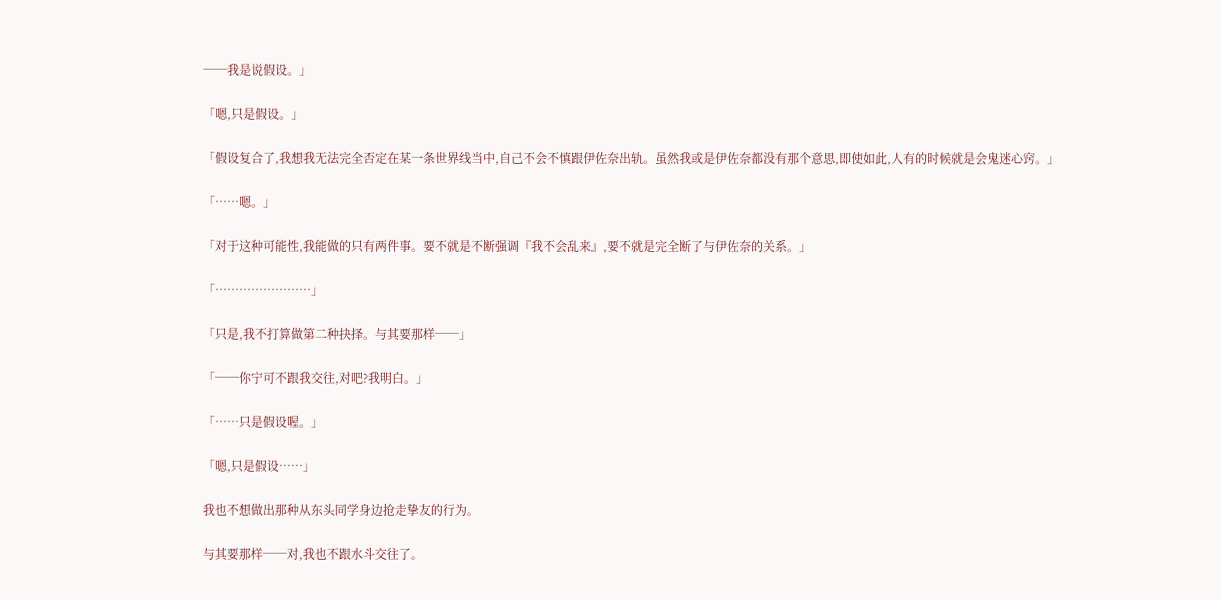──我是说假设。」

「嗯,只是假设。」

「假设复合了,我想我无法完全否定在某一条世界线当中,自己不会不慎跟伊佐奈出轨。虽然我或是伊佐奈都没有那个意思,即使如此,人有的时候就是会鬼迷心窍。」

「……嗯。」

「对于这种可能性,我能做的只有两件事。要不就是不断强调『我不会乱来』,要不就是完全断了与伊佐奈的关系。」

「……………………」

「只是,我不打算做第二种抉择。与其要那样──」

「──你宁可不跟我交往,对吧?我明白。」

「……只是假设喔。」

「嗯,只是假设……」

我也不想做出那种从东头同学身边抢走挚友的行为。

与其要那样──对,我也不跟水斗交往了。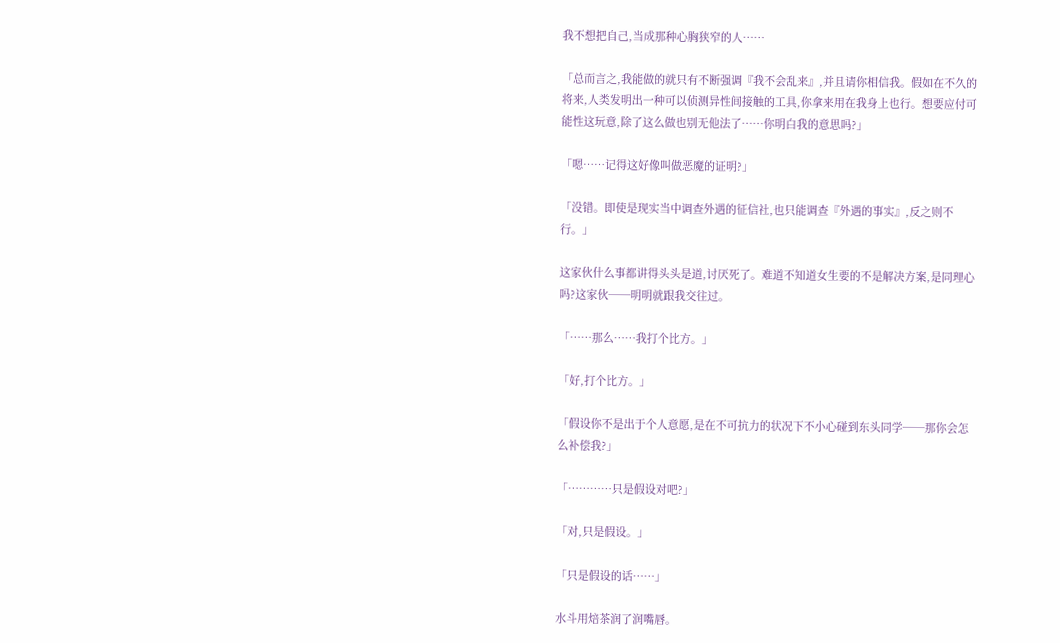我不想把自己,当成那种心胸狭窄的人……

「总而言之,我能做的就只有不断强调『我不会乱来』,并且请你相信我。假如在不久的将来,人类发明出一种可以侦测异性间接触的工具,你拿来用在我身上也行。想要应付可能性这玩意,除了这么做也别无他法了……你明白我的意思吗?」

「嗯……记得这好像叫做恶魔的证明?」

「没错。即使是现实当中调查外遇的征信社,也只能调查『外遇的事实』,反之则不行。」

这家伙什么事都讲得头头是道,讨厌死了。难道不知道女生要的不是解决方案,是同理心吗?这家伙──明明就跟我交往过。

「……那么……我打个比方。」

「好,打个比方。」

「假设你不是出于个人意愿,是在不可抗力的状况下不小心碰到东头同学──那你会怎么补偿我?」

「…………只是假设对吧?」

「对,只是假设。」

「只是假设的话……」

水斗用焙茶润了润嘴唇。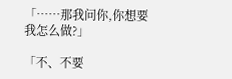「……那我问你,你想要我怎么做?」

「不、不要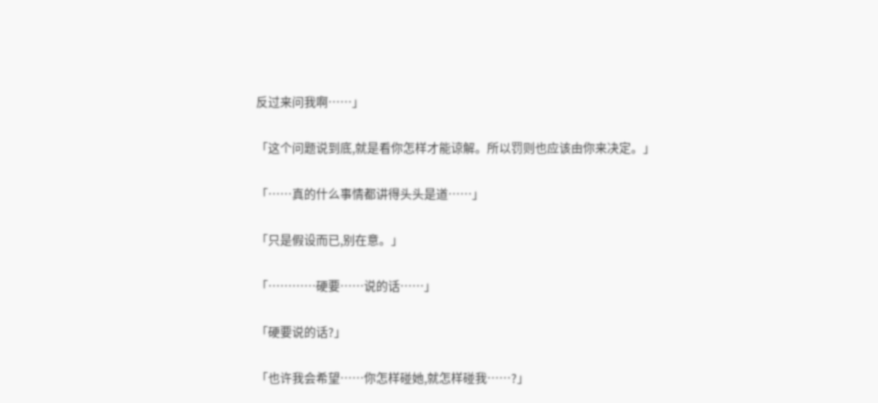反过来问我啊……」

「这个问题说到底,就是看你怎样才能谅解。所以罚则也应该由你来决定。」

「……真的什么事情都讲得头头是道……」

「只是假设而已,别在意。」

「…………硬要……说的话……」

「硬要说的话?」

「也许我会希望……你怎样碰她,就怎样碰我……?」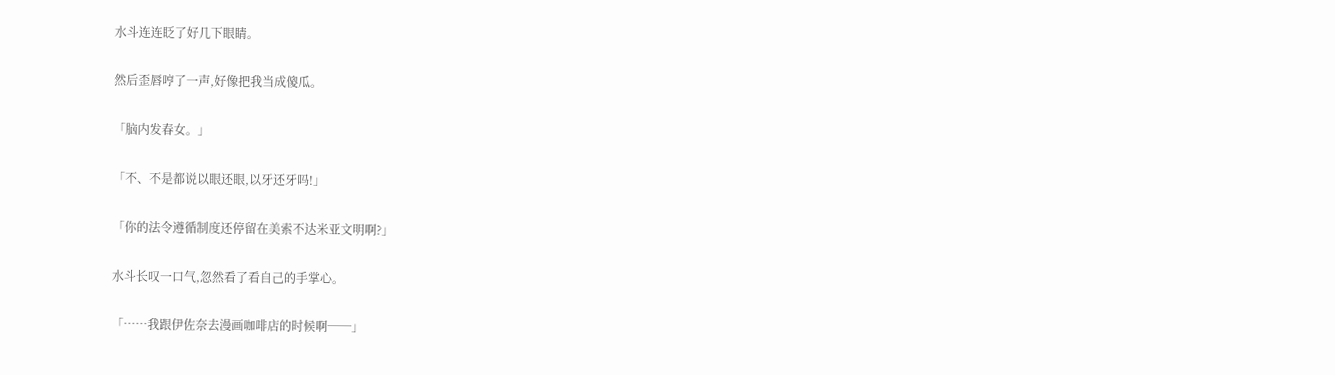水斗连连眨了好几下眼睛。

然后歪唇哼了一声,好像把我当成傻瓜。

「脑内发春女。」

「不、不是都说以眼还眼,以牙还牙吗!」

「你的法令遵循制度还停留在美索不达米亚文明啊?」

水斗长叹一口气,忽然看了看自己的手掌心。

「……我跟伊佐奈去漫画咖啡店的时候啊──」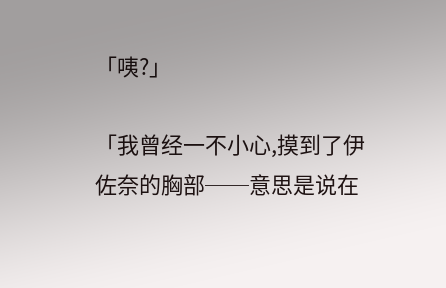「咦?」

「我曾经一不小心,摸到了伊佐奈的胸部──意思是说在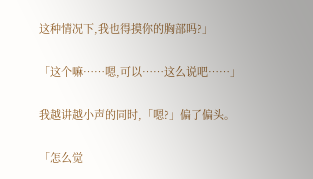这种情况下,我也得摸你的胸部吗?」

「这个嘛……嗯,可以……这么说吧……」

我越讲越小声的同时,「嗯?」偏了偏头。

「怎么觉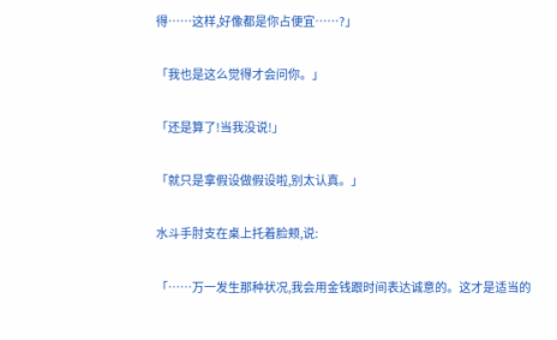得……这样,好像都是你占便宜……?」

「我也是这么觉得才会问你。」

「还是算了!当我没说!」

「就只是拿假设做假设啦,别太认真。」

水斗手肘支在桌上托着脸颊,说:

「……万一发生那种状况,我会用金钱跟时间表达诚意的。这才是适当的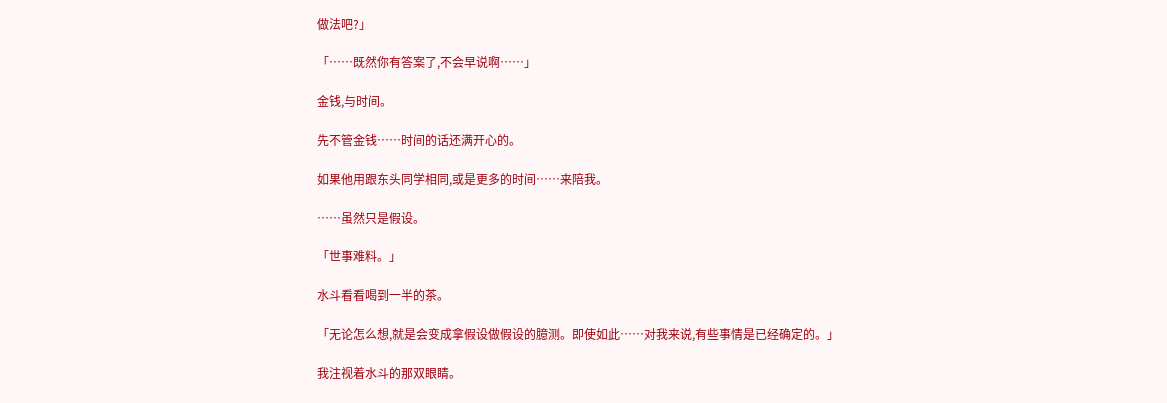做法吧?」

「……既然你有答案了,不会早说啊……」

金钱,与时间。

先不管金钱……时间的话还满开心的。

如果他用跟东头同学相同,或是更多的时间……来陪我。

……虽然只是假设。

「世事难料。」

水斗看看喝到一半的茶。

「无论怎么想,就是会变成拿假设做假设的臆测。即使如此……对我来说,有些事情是已经确定的。」

我注视着水斗的那双眼睛。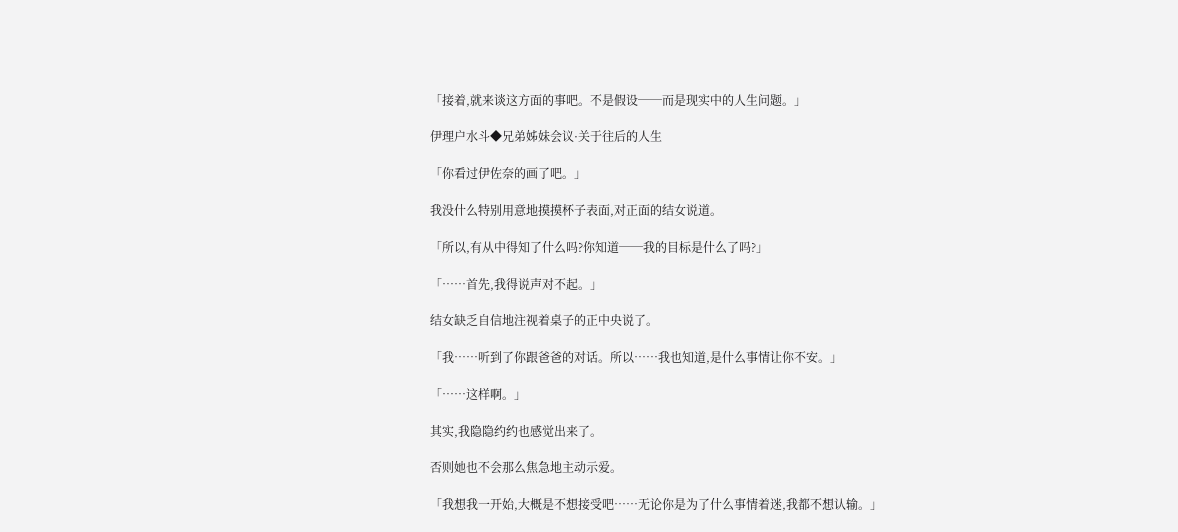「接着,就来谈这方面的事吧。不是假设──而是现实中的人生问题。」

伊理户水斗◆兄弟姊妹会议·关于往后的人生

「你看过伊佐奈的画了吧。」

我没什么特别用意地摸摸杯子表面,对正面的结女说道。

「所以,有从中得知了什么吗?你知道──我的目标是什么了吗?」

「……首先,我得说声对不起。」

结女缺乏自信地注视着桌子的正中央说了。

「我……听到了你跟爸爸的对话。所以……我也知道,是什么事情让你不安。」

「……这样啊。」

其实,我隐隐约约也感觉出来了。

否则她也不会那么焦急地主动示爱。

「我想我一开始,大概是不想接受吧……无论你是为了什么事情着迷,我都不想认输。」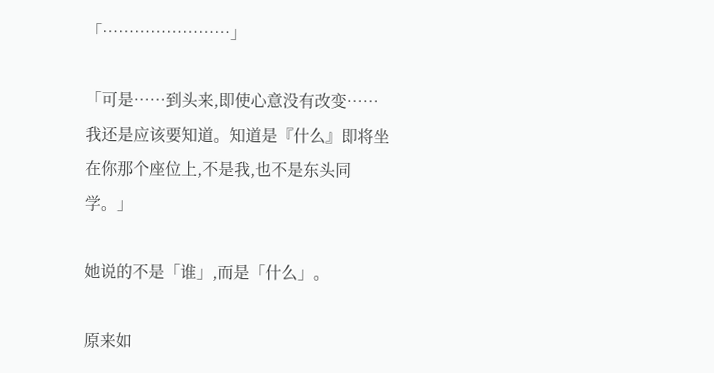「……………………」

「可是……到头来,即使心意没有改变……我还是应该要知道。知道是『什么』即将坐在你那个座位上,不是我,也不是东头同学。」

她说的不是「谁」,而是「什么」。

原来如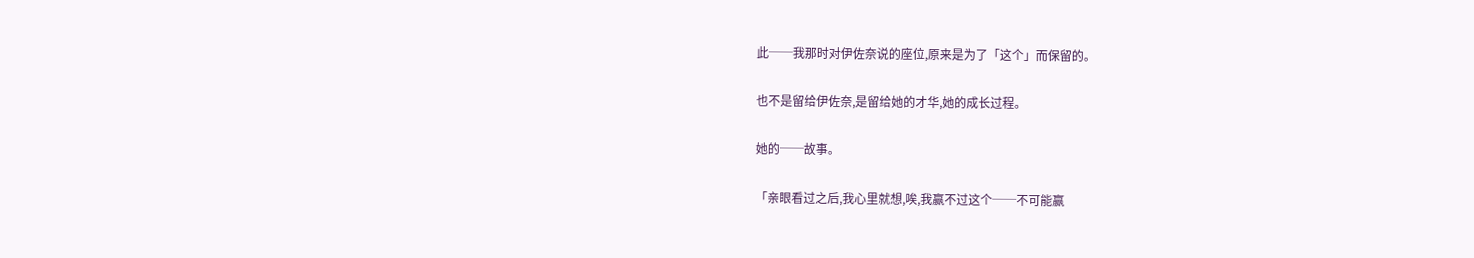此──我那时对伊佐奈说的座位,原来是为了「这个」而保留的。

也不是留给伊佐奈,是留给她的才华,她的成长过程。

她的──故事。

「亲眼看过之后,我心里就想,唉,我赢不过这个──不可能赢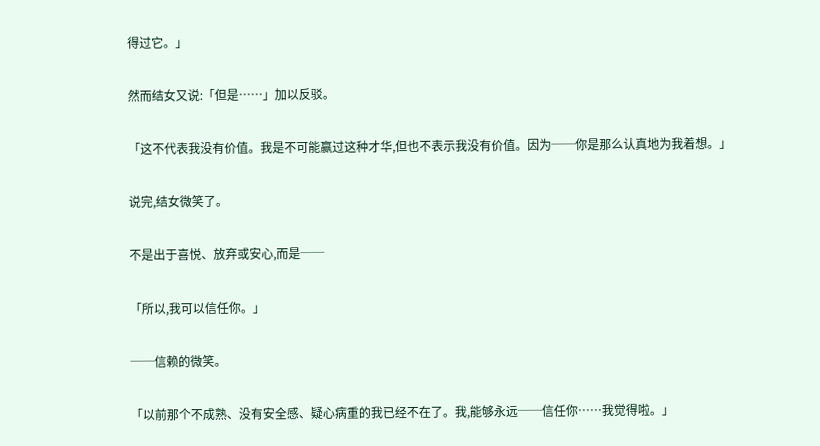得过它。」

然而结女又说:「但是……」加以反驳。

「这不代表我没有价值。我是不可能赢过这种才华,但也不表示我没有价值。因为──你是那么认真地为我着想。」

说完,结女微笑了。

不是出于喜悦、放弃或安心,而是──

「所以,我可以信任你。」

──信赖的微笑。

「以前那个不成熟、没有安全感、疑心病重的我已经不在了。我,能够永远──信任你……我觉得啦。」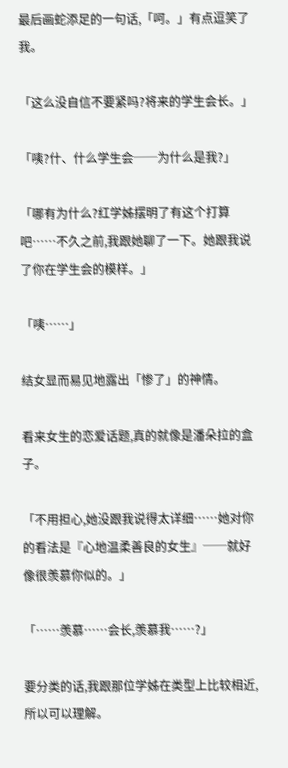最后画蛇添足的一句话,「呵。」有点逗笑了我。

「这么没自信不要紧吗?将来的学生会长。」

「咦?什、什么学生会──为什么是我?」

「哪有为什么?红学姊摆明了有这个打算吧……不久之前,我跟她聊了一下。她跟我说了你在学生会的模样。」

「咦……」

结女显而易见地露出「惨了」的神情。

看来女生的恋爱话题,真的就像是潘朵拉的盒子。

「不用担心,她没跟我说得太详细……她对你的看法是『心地温柔善良的女生』──就好像很羡慕你似的。」

「……羡慕……会长,羡慕我……?」

要分类的话,我跟那位学姊在类型上比较相近,所以可以理解。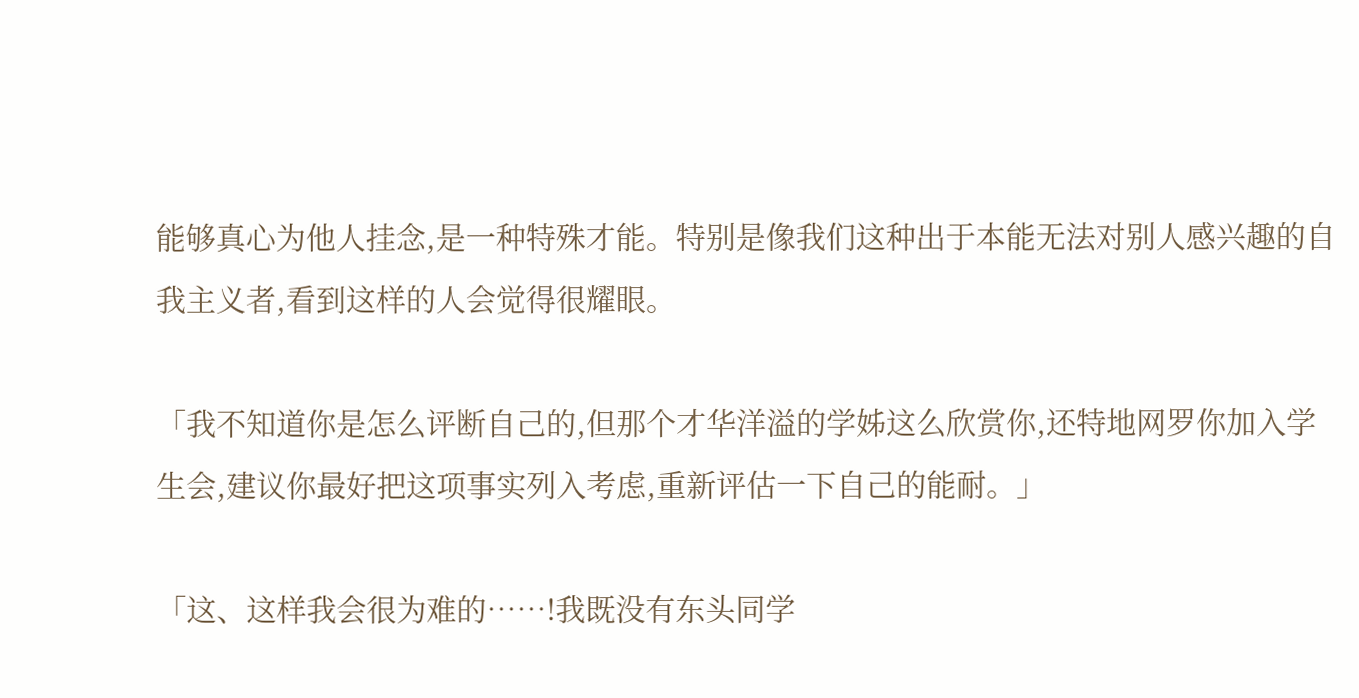能够真心为他人挂念,是一种特殊才能。特别是像我们这种出于本能无法对别人感兴趣的自我主义者,看到这样的人会觉得很耀眼。

「我不知道你是怎么评断自己的,但那个才华洋溢的学姊这么欣赏你,还特地网罗你加入学生会,建议你最好把这项事实列入考虑,重新评估一下自己的能耐。」

「这、这样我会很为难的……!我既没有东头同学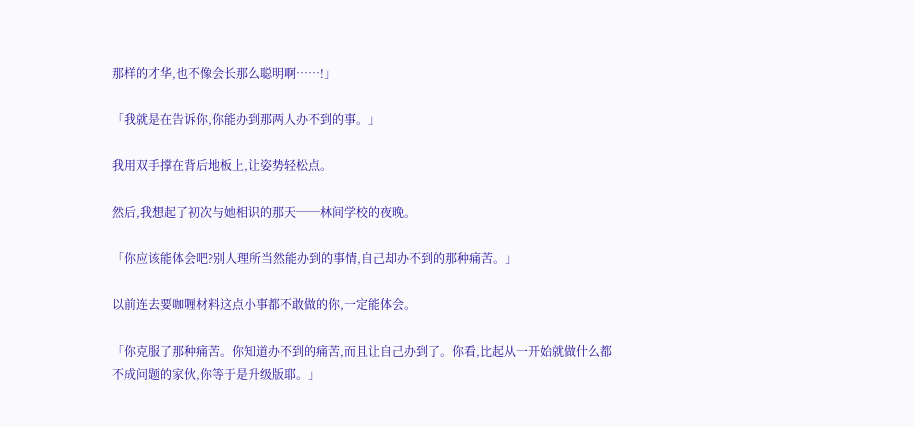那样的才华,也不像会长那么聪明啊……!」

「我就是在告诉你,你能办到那两人办不到的事。」

我用双手撑在背后地板上,让姿势轻松点。

然后,我想起了初次与她相识的那天──林间学校的夜晚。

「你应该能体会吧?别人理所当然能办到的事情,自己却办不到的那种痛苦。」

以前连去要咖喱材料这点小事都不敢做的你,一定能体会。

「你克服了那种痛苦。你知道办不到的痛苦,而且让自己办到了。你看,比起从一开始就做什么都不成问题的家伙,你等于是升级版耶。」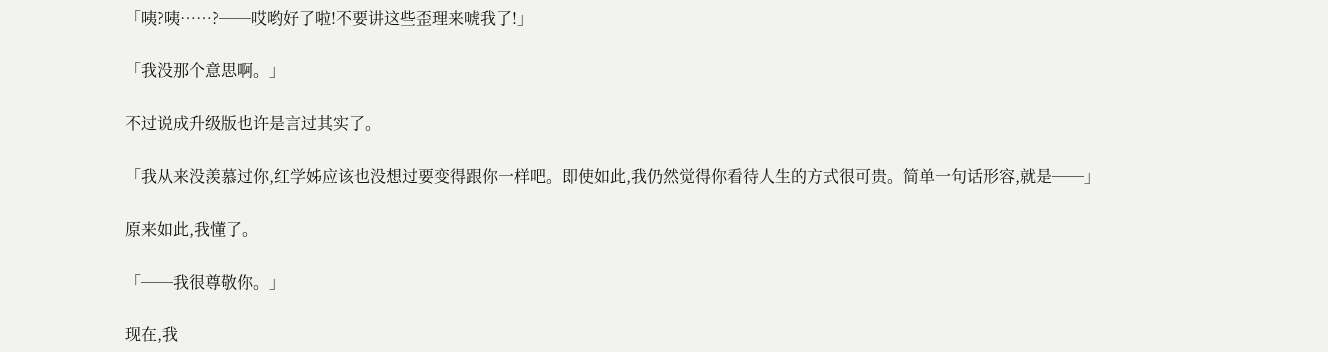「咦?咦……?──哎哟好了啦!不要讲这些歪理来唬我了!」

「我没那个意思啊。」

不过说成升级版也许是言过其实了。

「我从来没羡慕过你,红学姊应该也没想过要变得跟你一样吧。即使如此,我仍然觉得你看待人生的方式很可贵。简单一句话形容,就是──」

原来如此,我懂了。

「──我很尊敬你。」

现在,我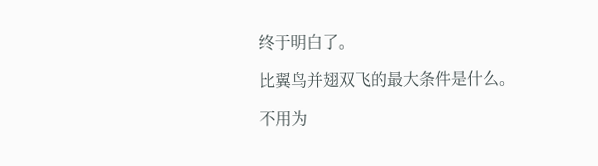终于明白了。

比翼鸟并翅双飞的最大条件是什么。

不用为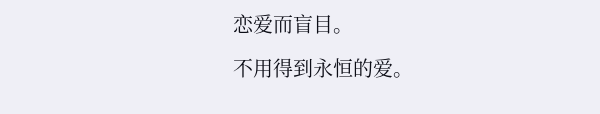恋爱而盲目。

不用得到永恒的爱。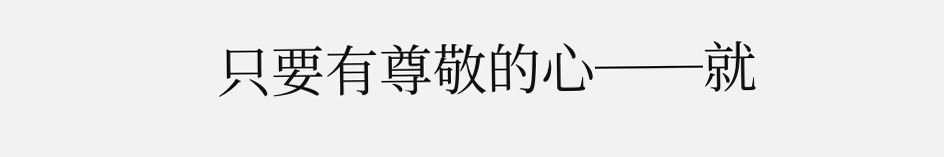只要有尊敬的心──就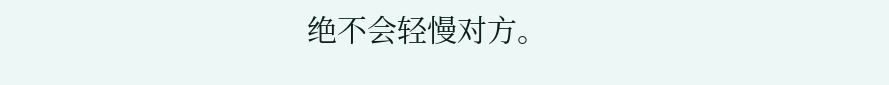绝不会轻慢对方。